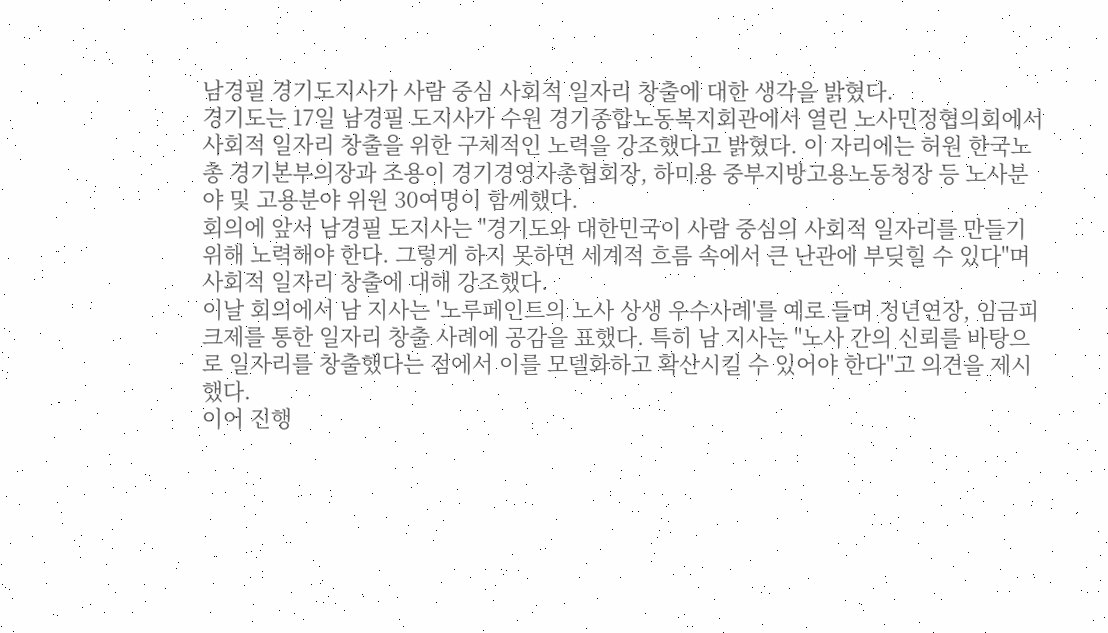남경필 경기도지사가 사람 중심 사회적 일자리 창출에 대한 생각을 밝혔다.
경기도는 17일 남경필 도지사가 수원 경기종합노동복지회관에서 열린 노사민정협의회에서 사회적 일자리 창출을 위한 구체적인 노력을 강조했다고 밝혔다. 이 자리에는 허원 한국노총 경기본부의장과 조용이 경기경영자총협회장, 하미용 중부지방고용노동청장 등 노사분야 및 고용분야 위원 30여명이 함께했다.
회의에 앞서 남경필 도지사는 "경기도와 대한민국이 사람 중심의 사회적 일자리를 만들기 위해 노력해야 한다. 그렇게 하지 못하면 세계적 흐름 속에서 큰 난관에 부딪힐 수 있다"며 사회적 일자리 창출에 대해 강조했다.
이날 회의에서 남 지사는 '노루페인트의 노사 상생 우수사례'를 예로 들며 정년연장, 임금피크제를 통한 일자리 창출 사례에 공감을 표했다. 특히 남 지사는 "노사 간의 신뢰를 바탕으로 일자리를 창출했다는 점에서 이를 모델화하고 확산시킬 수 있어야 한다"고 의견을 제시했다.
이어 진행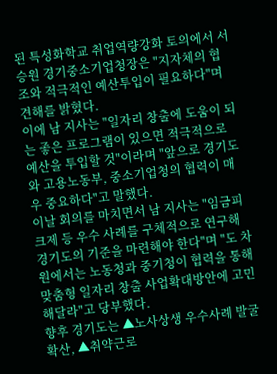된 특성화학교 취업역량강화 토의에서 서승원 경기중소기업청장은 "지자체의 협조와 적극적인 예산투입이 필요하다"며 견해를 밝혔다.
이에 남 지사는 "일자리 창출에 도움이 되는 좋은 프로그램이 있으면 적극적으로 예산을 투입할 것"이라며 "앞으로 경기도와 고용노동부, 중소기업청의 협력이 매우 중요하다"고 말했다.
이날 회의를 마치면서 남 지사는 "임금피크제 등 우수 사례를 구체적으로 연구해 경기도의 기준을 마련해야 한다"며 "도 차원에서는 노동청과 중기청이 협력을 통해 맞춤형 일자리 창출 사업확대방안에 고민해달라"고 당부했다.
향후 경기도는 ▲노사상생 우수사례 발굴 확산, ▲취약근로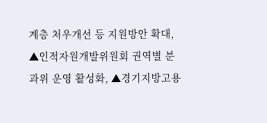계층 처우개선 등 지원방안 확대, ▲인적자원개발위원회 권역별 분과위 운영 활성화, ▲경기지방고용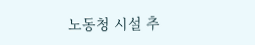노동청 시설 추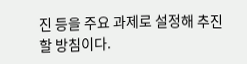진 등을 주요 과제로 설정해 추진할 방침이다.